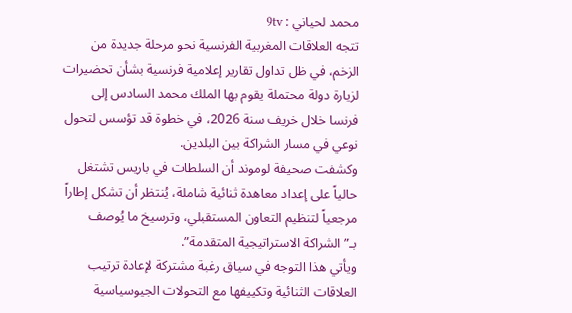محمد لحياني : 9tv
تتجه العلاقات المغربية الفرنسية نحو مرحلة جديدة من الزخم، في ظل تداول تقارير إعلامية فرنسية بشأن تحضيرات لزيارة دولة محتملة يقوم بها الملك محمد السادس إلى فرنسا خلال خريف سنة 2026، في خطوة قد تؤسس لتحول نوعي في مسار الشراكة بين البلدين.
وكشفت صحيفة لوموند أن السلطات في باريس تشتغل حالياً على إعداد معاهدة ثنائية شاملة، يُنتظر أن تشكل إطاراً مرجعياً لتنظيم التعاون المستقبلي، وترسيخ ما يُوصف بـ”الشراكة الاستراتيجية المتقدمة”.
ويأتي هذا التوجه في سياق رغبة مشتركة لإعادة ترتيب العلاقات الثنائية وتكييفها مع التحولات الجيوسياسية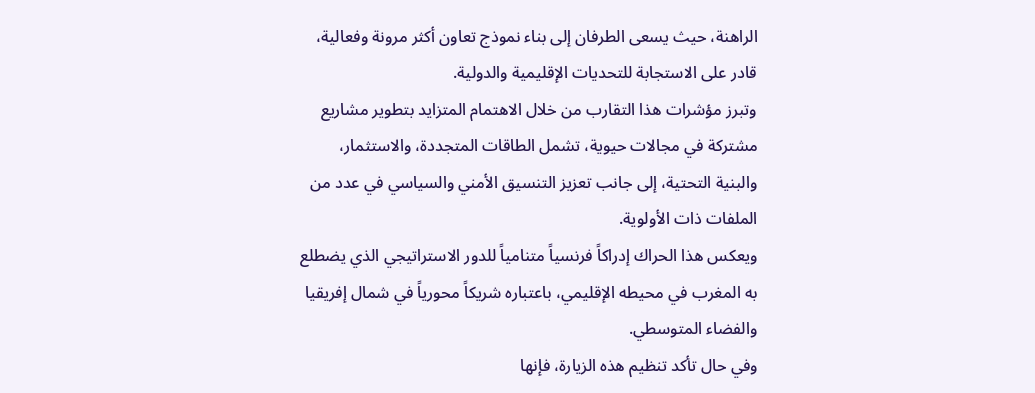الراهنة، حيث يسعى الطرفان إلى بناء نموذج تعاون أكثر مرونة وفعالية، قادر على الاستجابة للتحديات الإقليمية والدولية.
وتبرز مؤشرات هذا التقارب من خلال الاهتمام المتزايد بتطوير مشاريع مشتركة في مجالات حيوية، تشمل الطاقات المتجددة، والاستثمار، والبنية التحتية، إلى جانب تعزيز التنسيق الأمني والسياسي في عدد من الملفات ذات الأولوية.
ويعكس هذا الحراك إدراكاً فرنسياً متنامياً للدور الاستراتيجي الذي يضطلع به المغرب في محيطه الإقليمي، باعتباره شريكاً محورياً في شمال إفريقيا والفضاء المتوسطي.
وفي حال تأكد تنظيم هذه الزيارة، فإنها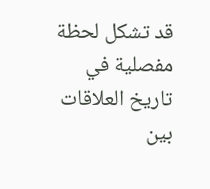قد تشكل لحظة مفصلية في تاريخ العلاقات بين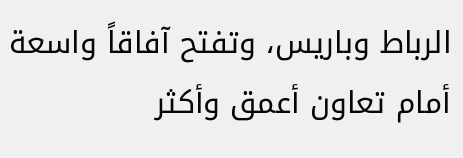الرباط وباريس، وتفتح آفاقاً واسعة أمام تعاون أعمق وأكثر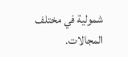شمولية في مختلف المجالات.